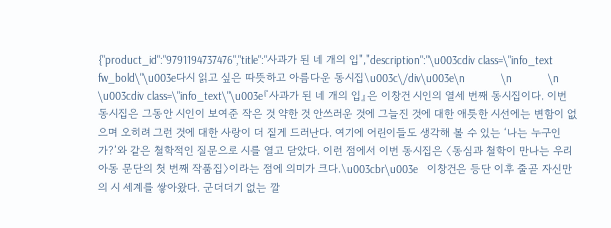{"product_id":"9791194737476","title":"사과가 된 네 개의 입","description":"\u003cdiv class=\"info_text fw_bold\"\u003e다시 읽고 싶은 따뜻하고 아름다운 동시집\u003c\/div\u003e\n            \n            \n            \u003cdiv class=\"info_text\"\u003e『사과가 된 네 개의 입』은 이창건 시인의 열세 번째 동시집이다. 이번 동시집은 그동안 시인이 보여준 작은 것 약한 것 안쓰러운 것에 그늘진 것에 대한 애틋한 시선에는 변함이 없으며 오히려 그런 것에 대한 사랑이 더 짙게 드러난다. 여기에 어린이들도 생각해 볼 수 있는 ‘나는 누구인가?’와 같은 철학적인 질문으로 시를 열고 닫았다. 이런 점에서 이번 동시집은 〈동심과 철학이 만나는 우리 아동 문단의 첫 번째 작품집〉이라는 점에 의미가 크다.\u003cbr\u003e   이창건은 등단 이후 줄곧 자신만의 시 세계를 쌓아왔다. 군더더기 없는 깔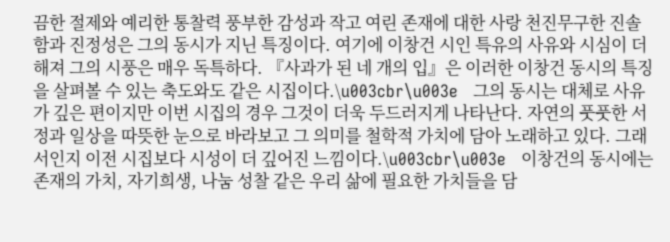끔한 절제와 예리한 통찰력 풍부한 감성과 작고 여린 존재에 대한 사랑 천진무구한 진솔함과 진정성은 그의 동시가 지닌 특징이다. 여기에 이창건 시인 특유의 사유와 시심이 더해져 그의 시풍은 매우 독특하다. 『사과가 된 네 개의 입』은 이러한 이창건 동시의 특징을 살펴볼 수 있는 축도와도 같은 시집이다.\u003cbr\u003e   그의 동시는 대체로 사유가 깊은 편이지만 이번 시집의 경우 그것이 더욱 두드러지게 나타난다. 자연의 풋풋한 서정과 일상을 따뜻한 눈으로 바라보고 그 의미를 철학적 가치에 담아 노래하고 있다. 그래서인지 이전 시집보다 시성이 더 깊어진 느낌이다.\u003cbr\u003e   이창건의 동시에는 존재의 가치, 자기희생, 나눔 성찰 같은 우리 삶에 필요한 가치들을 담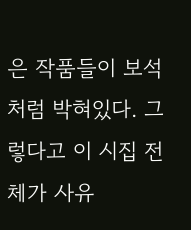은 작품들이 보석처럼 박혀있다. 그렇다고 이 시집 전체가 사유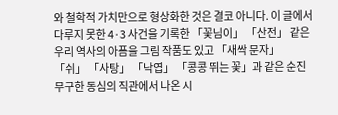와 철학적 가치만으로 형상화한 것은 결코 아니다. 이 글에서 다루지 못한 4·3 사건을 기록한 「꽃님이」 「산전」 같은 우리 역사의 아픔을 그림 작품도 있고 「새싹 문자」 「쉬」 「사탕」 「낙엽」 「콩콩 뛰는 꽃」과 같은 순진무구한 동심의 직관에서 나온 시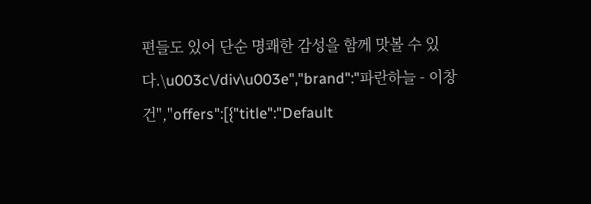편들도 있어 단순 명쾌한 감성을 함께 맛볼 수 있다.\u003c\/div\u003e","brand":"파란하늘 - 이창건","offers":[{"title":"Default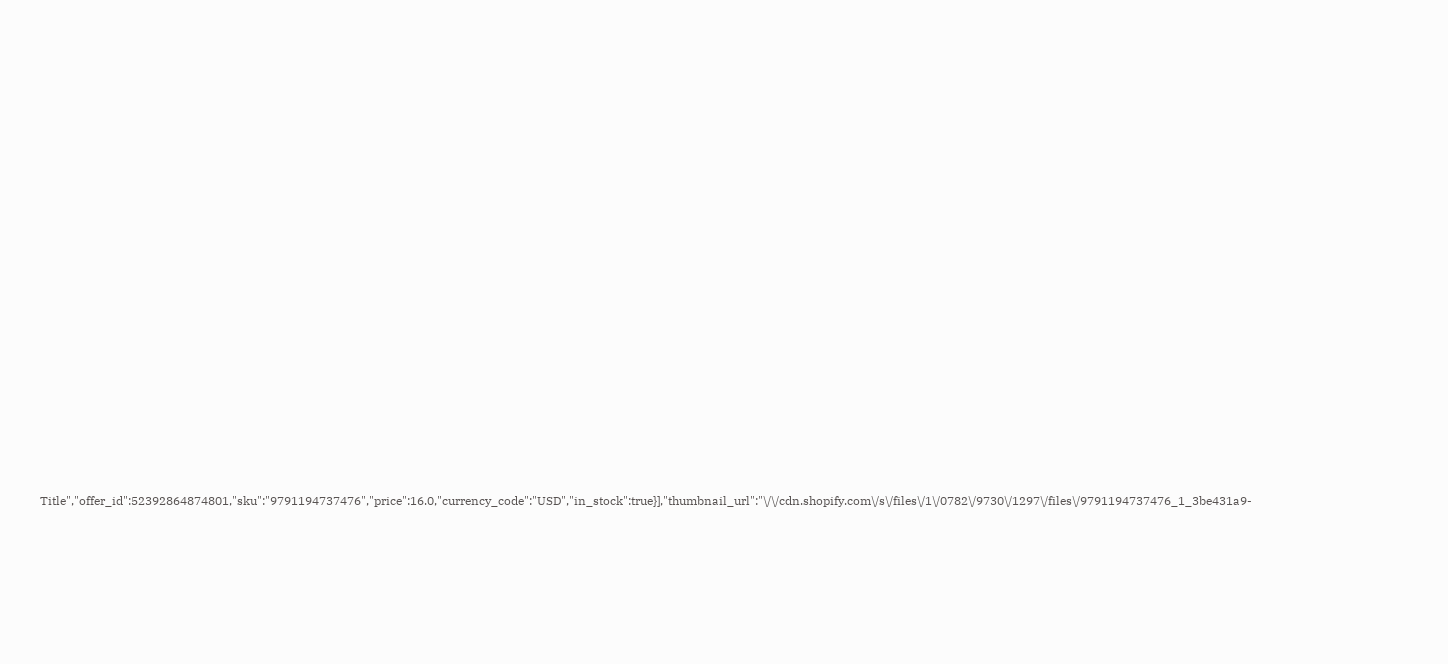Title","offer_id":52392864874801,"sku":"9791194737476","price":16.0,"currency_code":"USD","in_stock":true}],"thumbnail_url":"\/\/cdn.shopify.com\/s\/files\/1\/0782\/9730\/1297\/files\/9791194737476_1_3be431a9-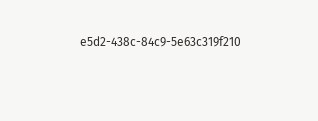e5d2-438c-84c9-5e63c319f210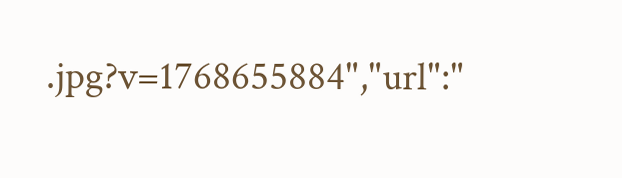.jpg?v=1768655884","url":"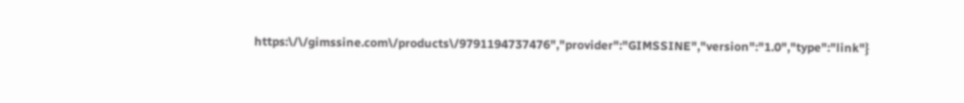https:\/\/gimssine.com\/products\/9791194737476","provider":"GIMSSINE","version":"1.0","type":"link"}